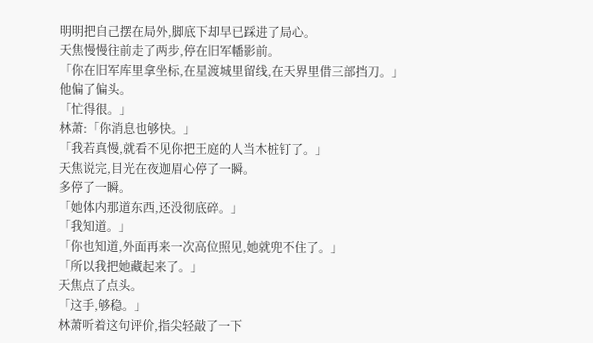明明把自己摆在局外,脚底下却早已踩进了局心。
天焦慢慢往前走了两步,停在旧军幡影前。
「你在旧军库里拿坐标,在星渡城里留线,在天界里借三部挡刀。」
他偏了偏头。
「忙得很。」
林萧:「你消息也够快。」
「我若真慢,就看不见你把王庭的人当木桩钉了。」
天焦说完,目光在夜迦眉心停了一瞬。
多停了一瞬。
「她体内那道东西,还没彻底碎。」
「我知道。」
「你也知道,外面再来一次高位照见,她就兜不住了。」
「所以我把她藏起来了。」
天焦点了点头。
「这手,够稳。」
林萧听着这句评价,指尖轻敲了一下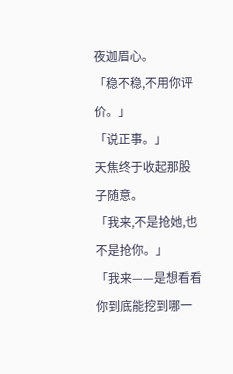夜迦眉心。
「稳不稳,不用你评价。」
「说正事。」
天焦终于收起那股子随意。
「我来,不是抢她,也不是抢你。」
「我来——是想看看你到底能挖到哪一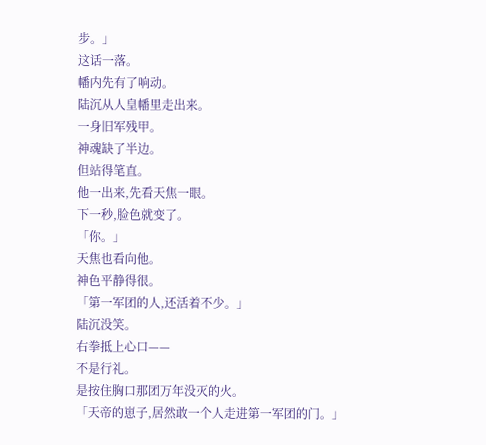步。」
这话一落。
幡内先有了响动。
陆沉从人皇幡里走出来。
一身旧军残甲。
神魂缺了半边。
但站得笔直。
他一出来,先看天焦一眼。
下一秒,脸色就变了。
「你。」
天焦也看向他。
神色平静得很。
「第一军团的人,还活着不少。」
陆沉没笑。
右拳抵上心口——
不是行礼。
是按住胸口那团万年没灭的火。
「天帝的崽子,居然敢一个人走进第一军团的门。」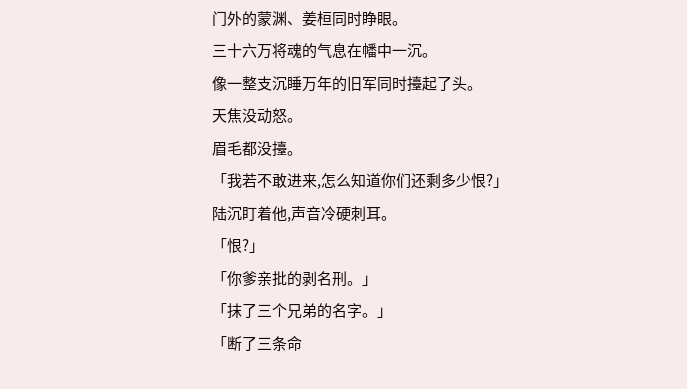门外的蒙渊、姜桓同时睁眼。
三十六万将魂的气息在幡中一沉。
像一整支沉睡万年的旧军同时擡起了头。
天焦没动怒。
眉毛都没擡。
「我若不敢进来,怎么知道你们还剩多少恨?」
陆沉盯着他,声音冷硬刺耳。
「恨?」
「你爹亲批的剥名刑。」
「抹了三个兄弟的名字。」
「断了三条命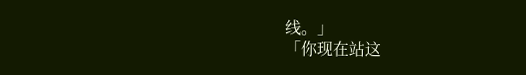线。」
「你现在站这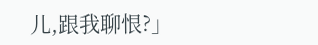儿,跟我聊恨?」